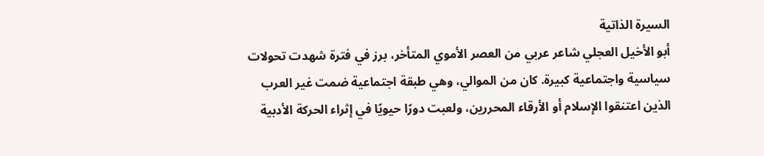السيرة الذاتية
أبو الأخيل العجلي شاعر عربي من العصر الأموي المتأخر، برز في فترة شهدت تحولات سياسية واجتماعية كبيرة. كان من الموالي، وهي طبقة اجتماعية ضمت غير العرب الذين اعتنقوا الإسلام أو الأرقاء المحررين، ولعبت دورًا حيويًا في إثراء الحركة الأدبية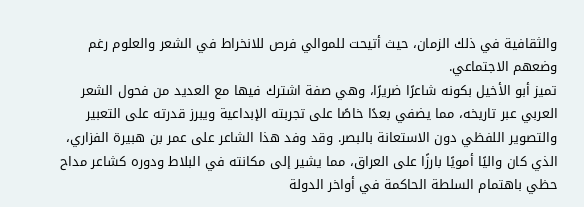والثقافية في ذلك الزمان، حيث أتيحت للموالي فرص للانخراط في الشعر والعلوم رغم وضعهم الاجتماعي.
تميز أبو الأخيل بكونه شاعرًا ضريرًا، وهي صفة اشترك فيها مع العديد من فحول الشعر العربي عبر تاريخه، مما يضفي بعدًا خاصًا على تجربته الإبداعية ويبرز قدرته على التعبير والتصوير اللفظي دون الاستعانة بالبصر. وقد وفد هذا الشاعر على عمر بن هبيرة الفزاري، الذي كان واليًا أمويًا بارزًا على العراق، مما يشير إلى مكانته في البلاط ودوره كشاعر مداح حظي باهتمام السلطة الحاكمة في أواخر الدولة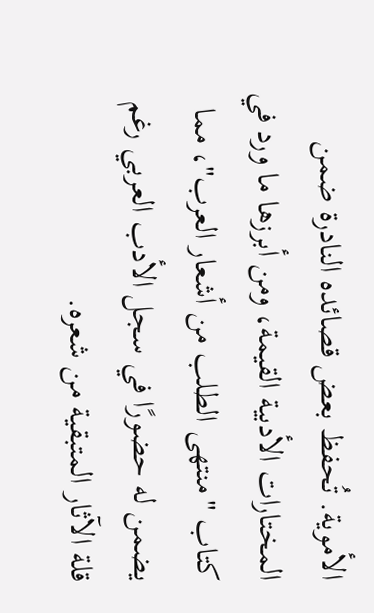الأموية. تُحفظ بعض قصائده النادرة ضمن المختارات الأدبية القيمة، ومن أبرزها ما ورد في كتاب "منتهى الطلب من أشعار العرب"، مما يضمن له حضورًا في سجل الأدب العربي رغم قلة الآثار المتبقية من شعره.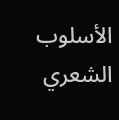الأسلوب الشعري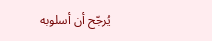يُرجّح أن أسلوبه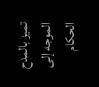تميز بالمدح الموجه إلى الحكام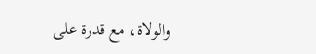والولاة، مع قدرة على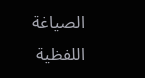الصياغة اللفظية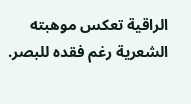الراقية تعكس موهبته الشعرية رغم فقده للبصر.